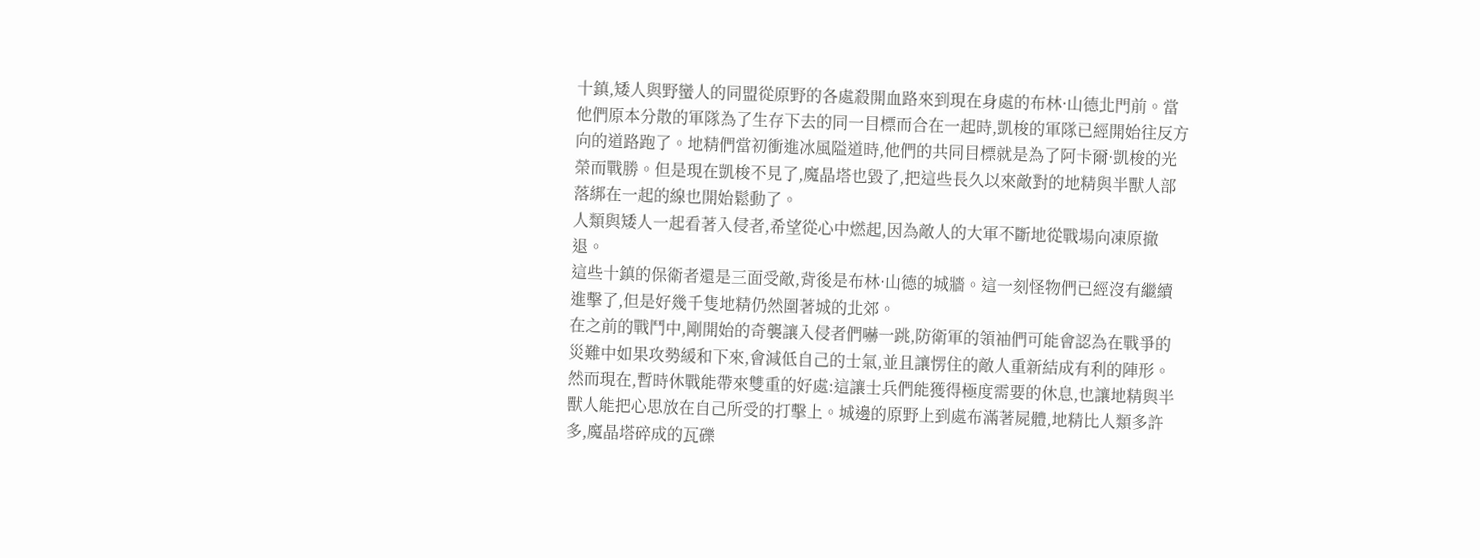十鎮,矮人與野蠻人的同盟從原野的各處殺開血路來到現在身處的布林·山德北門前。當他們原本分散的軍隊為了生存下去的同一目標而合在一起時,凱梭的軍隊已經開始往反方向的道路跑了。地精們當初衝進冰風隘道時,他們的共同目標就是為了阿卡爾·凱梭的光榮而戰勝。但是現在凱梭不見了,魔晶塔也毀了,把這些長久以來敵對的地精與半獸人部落綁在一起的線也開始鬆動了。
人類與矮人一起看著入侵者,希望從心中燃起,因為敵人的大軍不斷地從戰場向凍原撤退。
這些十鎮的保衛者還是三面受敵,背後是布林·山德的城牆。這一刻怪物們已經沒有繼續進擊了,但是好幾千隻地精仍然圍著城的北郊。
在之前的戰鬥中,剛開始的奇襲讓入侵者們嚇一跳,防衛軍的領袖們可能會認為在戰爭的災難中如果攻勢緩和下來,會減低自己的士氣,並且讓愣住的敵人重新結成有利的陣形。
然而現在,暫時休戰能帶來雙重的好處:這讓士兵們能獲得極度需要的休息,也讓地精與半獸人能把心思放在自己所受的打擊上。城邊的原野上到處布滿著屍體,地精比人類多許多,魔晶塔碎成的瓦礫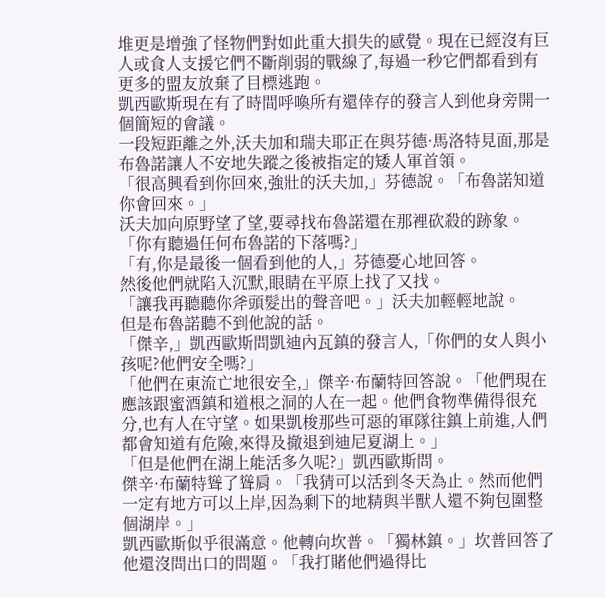堆更是增強了怪物們對如此重大損失的感覺。現在已經沒有巨人或食人支援它們不斷削弱的戰線了,每過一秒它們都看到有更多的盟友放棄了目標逃跑。
凱西歐斯現在有了時間呼喚所有還倖存的發言人到他身旁開一個簡短的會議。
一段短距離之外,沃夫加和瑞夫耶正在與芬德·馬洛特見面,那是布魯諾讓人不安地失蹤之後被指定的矮人軍首領。
「很高興看到你回來,強壯的沃夫加,」芬德說。「布魯諾知道你會回來。」
沃夫加向原野望了望,要尋找布魯諾還在那裡砍殺的跡象。「你有聽過任何布魯諾的下落嗎?」
「有,你是最後一個看到他的人,」芬德憂心地回答。
然後他們就陷入沉默,眼睛在平原上找了又找。
「讓我再聽聽你斧頭髮出的聲音吧。」沃夫加輕輕地說。
但是布魯諾聽不到他說的話。
「傑辛,」凱西歐斯問凱迪內瓦鎮的發言人,「你們的女人與小孩呢?他們安全嗎?」
「他們在東流亡地很安全,」傑辛·布蘭特回答說。「他們現在應該跟蜜酒鎮和道根之洞的人在一起。他們食物準備得很充分,也有人在守望。如果凱梭那些可惡的軍隊往鎮上前進,人們都會知道有危險,來得及撤退到迪尼夏湖上。」
「但是他們在湖上能活多久呢?」凱西歐斯問。
傑辛·布蘭特聳了聳肩。「我猜可以活到冬天為止。然而他們一定有地方可以上岸,因為剩下的地精與半獸人還不夠包圍整個湖岸。」
凱西歐斯似乎很滿意。他轉向坎普。「獨林鎮。」坎普回答了他還沒問出口的問題。「我打賭他們過得比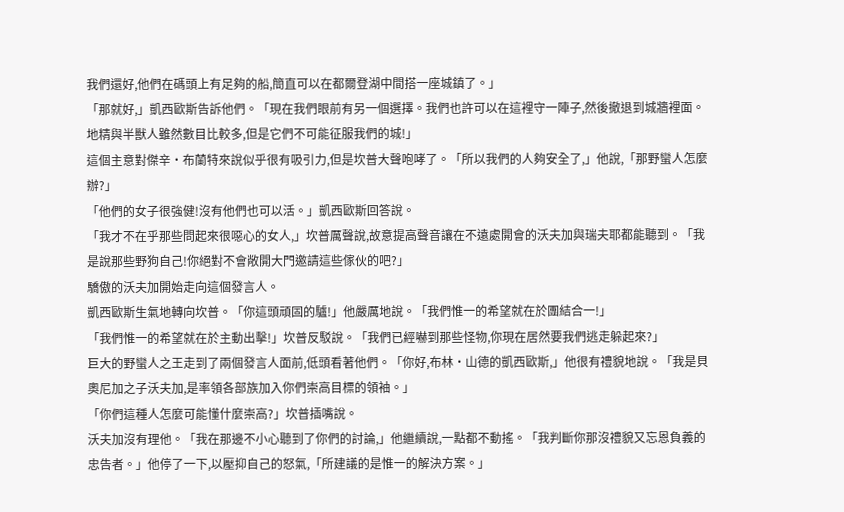我們還好,他們在碼頭上有足夠的船,簡直可以在都爾登湖中間搭一座城鎮了。」
「那就好,」凱西歐斯告訴他們。「現在我們眼前有另一個選擇。我們也許可以在這裡守一陣子,然後撤退到城牆裡面。地精與半獸人雖然數目比較多,但是它們不可能征服我們的城!」
這個主意對傑辛·布蘭特來說似乎很有吸引力,但是坎普大聲咆哮了。「所以我們的人夠安全了,」他說,「那野蠻人怎麼辦?」
「他們的女子很強健!沒有他們也可以活。」凱西歐斯回答說。
「我才不在乎那些問起來很噁心的女人,」坎普厲聲說,故意提高聲音讓在不遠處開會的沃夫加與瑞夫耶都能聽到。「我是說那些野狗自己!你絕對不會敞開大門邀請這些傢伙的吧?」
驕傲的沃夫加開始走向這個發言人。
凱西歐斯生氣地轉向坎普。「你這頭頑固的驢!」他嚴厲地說。「我們惟一的希望就在於團結合一!」
「我們惟一的希望就在於主動出擊!」坎普反駁說。「我們已經嚇到那些怪物,你現在居然要我們逃走躲起來?」
巨大的野蠻人之王走到了兩個發言人面前,低頭看著他們。「你好,布林·山德的凱西歐斯,」他很有禮貌地說。「我是貝奧尼加之子沃夫加,是率領各部族加入你們崇高目標的領袖。」
「你們這種人怎麼可能懂什麼崇高?」坎普插嘴說。
沃夫加沒有理他。「我在那邊不小心聽到了你們的討論,」他繼續說,一點都不動搖。「我判斷你那沒禮貌又忘恩負義的忠告者。」他停了一下,以壓抑自己的怒氣,「所建議的是惟一的解決方案。」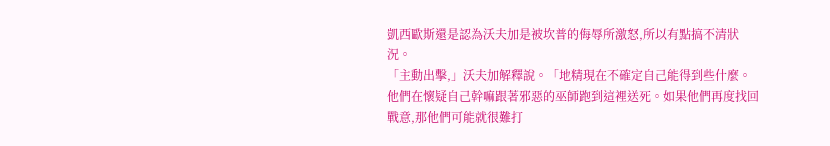凱西歐斯還是認為沃夫加是被坎普的侮辱所激怒,所以有點搞不清狀況。
「主動出擊,」沃夫加解釋說。「地精現在不確定自己能得到些什麼。他們在懷疑自己幹嘛跟著邪惡的巫師跑到這裡送死。如果他們再度找回戰意,那他們可能就很難打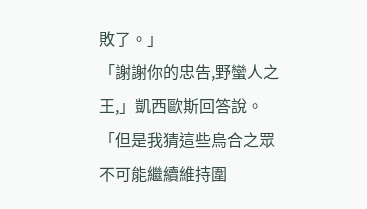敗了。」
「謝謝你的忠告,野蠻人之王,」凱西歐斯回答說。「但是我猜這些烏合之眾不可能繼續維持圍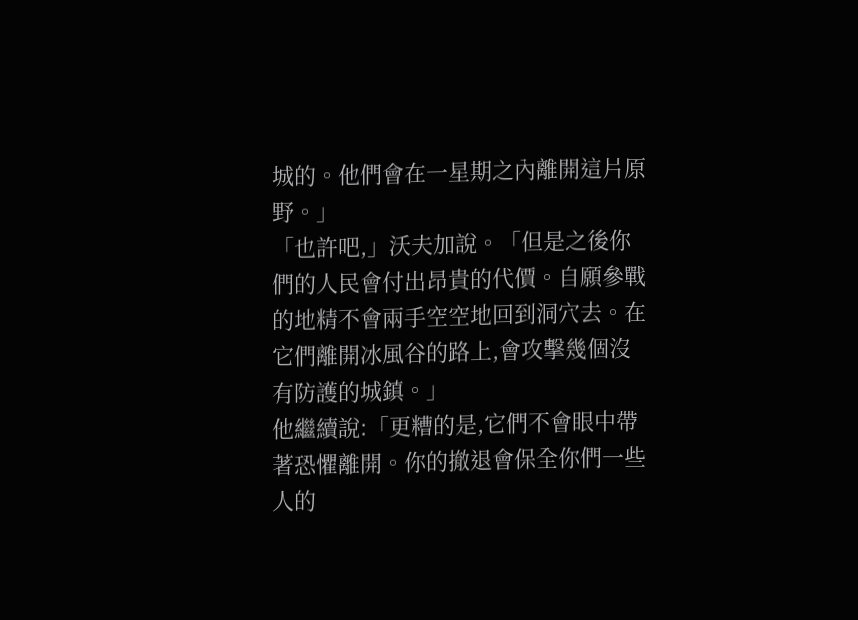城的。他們會在一星期之內離開這片原野。」
「也許吧,」沃夫加說。「但是之後你們的人民會付出昂貴的代價。自願參戰的地精不會兩手空空地回到洞穴去。在它們離開冰風谷的路上,會攻擊幾個沒有防護的城鎮。」
他繼續說:「更糟的是,它們不會眼中帶著恐懼離開。你的撤退會保全你們一些人的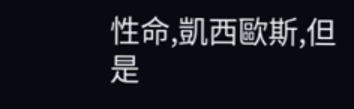性命,凱西歐斯,但是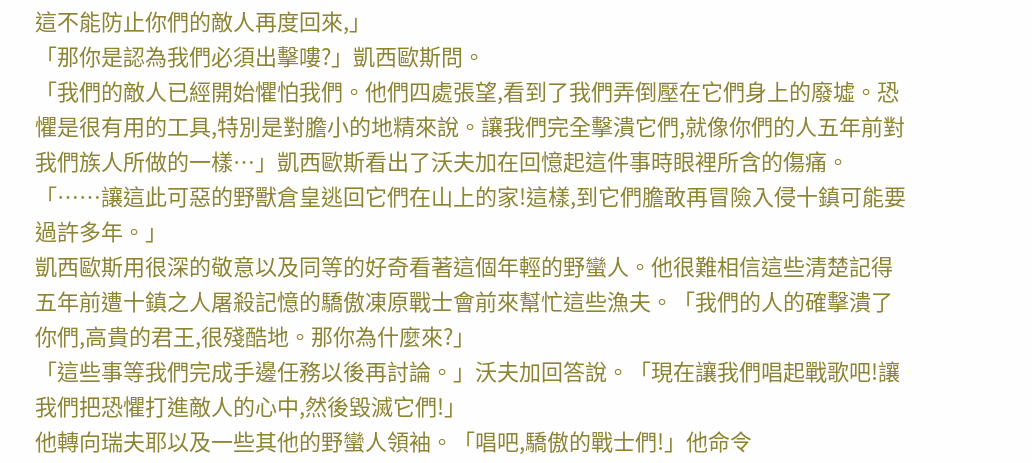這不能防止你們的敵人再度回來,」
「那你是認為我們必須出擊嘍?」凱西歐斯問。
「我們的敵人已經開始懼怕我們。他們四處張望,看到了我們弄倒壓在它們身上的廢墟。恐懼是很有用的工具,特別是對膽小的地精來說。讓我們完全擊潰它們,就像你們的人五年前對我們族人所做的一樣…」凱西歐斯看出了沃夫加在回憶起這件事時眼裡所含的傷痛。「……讓這此可惡的野獸倉皇逃回它們在山上的家!這樣,到它們膽敢再冒險入侵十鎮可能要過許多年。」
凱西歐斯用很深的敬意以及同等的好奇看著這個年輕的野蠻人。他很難相信這些清楚記得五年前遭十鎮之人屠殺記憶的驕傲凍原戰士會前來幫忙這些漁夫。「我們的人的確擊潰了你們,高貴的君王,很殘酷地。那你為什麼來?」
「這些事等我們完成手邊任務以後再討論。」沃夫加回答說。「現在讓我們唱起戰歌吧!讓我們把恐懼打進敵人的心中,然後毀滅它們!」
他轉向瑞夫耶以及一些其他的野蠻人領袖。「唱吧,驕傲的戰士們!」他命令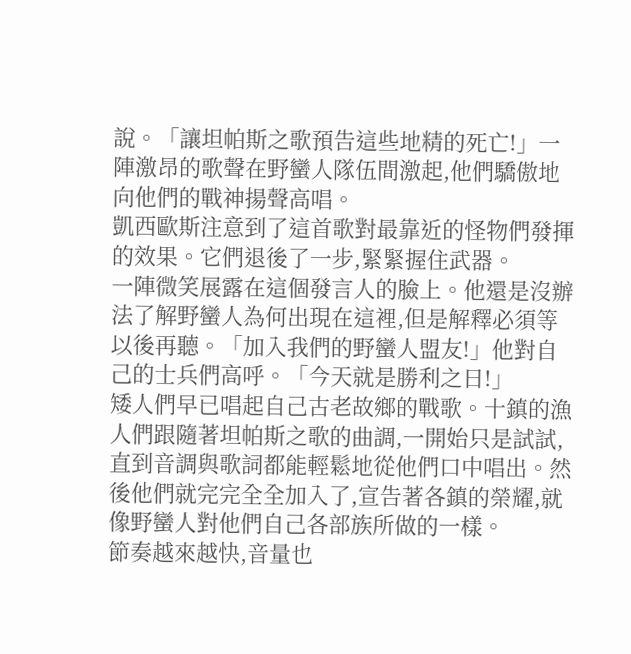說。「讓坦帕斯之歌預告這些地精的死亡!」一陣激昂的歌聲在野蠻人隊伍間激起,他們驕傲地向他們的戰神揚聲高唱。
凱西歐斯注意到了這首歌對最靠近的怪物們發揮的效果。它們退後了一步,緊緊握住武器。
一陣微笑展露在這個發言人的臉上。他還是沒辦法了解野蠻人為何出現在這裡,但是解釋必須等以後再聽。「加入我們的野蠻人盟友!」他對自己的士兵們高呼。「今天就是勝利之日!」
矮人們早已唱起自己古老故鄉的戰歌。十鎮的漁人們跟隨著坦帕斯之歌的曲調,一開始只是試試,直到音調與歌詞都能輕鬆地從他們口中唱出。然後他們就完完全全加入了,宣告著各鎮的榮耀,就像野蠻人對他們自己各部族所做的一樣。
節奏越來越快,音量也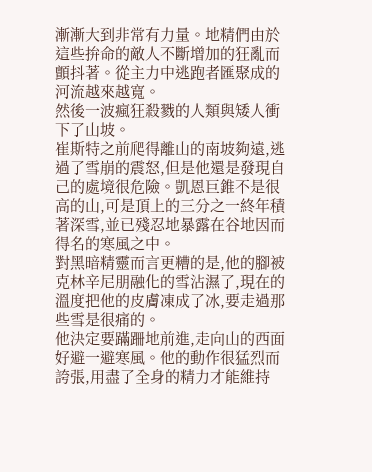漸漸大到非常有力量。地精們由於這些拚命的敵人不斷增加的狂亂而顫抖著。從主力中逃跑者匯聚成的河流越來越寬。
然後一波瘋狂殺戮的人類與矮人衝下了山坡。
崔斯特之前爬得離山的南坡夠遠,逃過了雪崩的震怒,但是他還是發現自己的處境很危險。凱恩巨錐不是很高的山,可是頂上的三分之一終年積著深雪,並已殘忍地暴露在谷地因而得名的寒風之中。
對黑暗精靈而言更糟的是,他的腳被克林辛尼朋融化的雪沾濕了,現在的溫度把他的皮膚凍成了冰,要走過那些雪是很痛的。
他決定要蹣跚地前進,走向山的西面好避一避寒風。他的動作很猛烈而誇張,用盡了全身的精力才能維持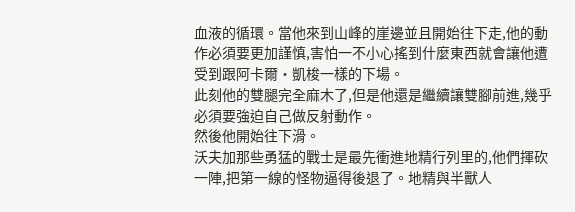血液的循環。當他來到山峰的崖邊並且開始往下走,他的動作必須要更加謹慎,害怕一不小心搖到什麼東西就會讓他遭受到跟阿卡爾·凱梭一樣的下場。
此刻他的雙腿完全麻木了,但是他還是繼續讓雙腳前進,幾乎必須要強迫自己做反射動作。
然後他開始往下滑。
沃夫加那些勇猛的戰士是最先衝進地精行列里的,他們揮砍一陣,把第一線的怪物逼得後退了。地精與半獸人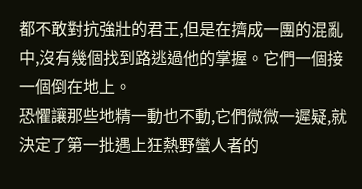都不敢對抗強壯的君王,但是在擠成一團的混亂中,沒有幾個找到路逃過他的掌握。它們一個接一個倒在地上。
恐懼讓那些地精一動也不動,它們微微一遲疑,就決定了第一批遇上狂熱野蠻人者的